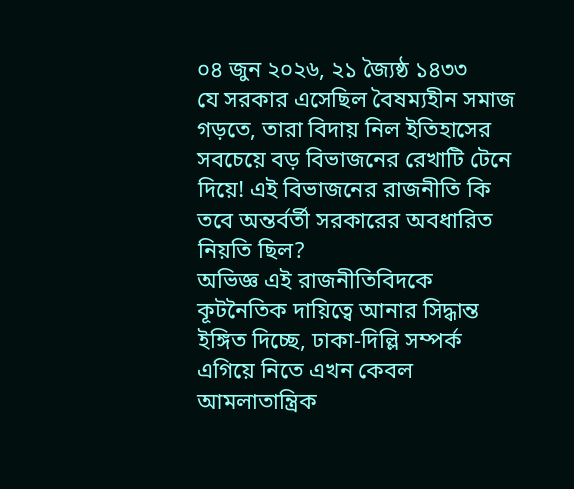০৪ জুন ২০২৬, ২১ জ্যৈষ্ঠ ১৪৩৩
যে সরকার এসেছিল বৈষম্যহীন সমাজ গড়তে, তারা বিদায় নিল ইতিহাসের সবচেয়ে বড় বিভাজনের রেখাটি টেনে দিয়ে! এই বিভাজনের রাজনীতি কি তবে অন্তর্বর্তী সরকারের অবধারিত নিয়তি ছিল?
অভিজ্ঞ এই রাজনীতিবিদকে কূটনৈতিক দায়িত্বে আনার সিদ্ধান্ত ইঙ্গিত দিচ্ছে, ঢাকা-দিল্লি সম্পর্ক এগিয়ে নিতে এখন কেবল আমলাতান্ত্রিক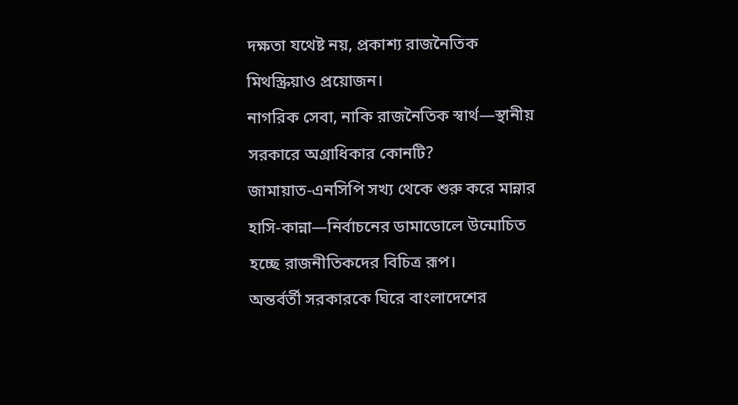দক্ষতা যথেষ্ট নয়, প্রকাশ্য রাজনৈতিক মিথস্ক্রিয়াও প্রয়োজন।
নাগরিক সেবা, নাকি রাজনৈতিক স্বার্থ—স্থানীয় সরকারে অগ্রাধিকার কোনটি?
জামায়াত-এনসিপি সখ্য থেকে শুরু করে মান্নার হাসি-কান্না—নির্বাচনের ডামাডোলে উন্মোচিত হচ্ছে রাজনীতিকদের বিচিত্র রূপ।
অন্তর্বর্তী সরকারকে ঘিরে বাংলাদেশের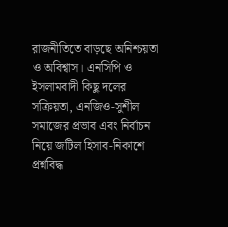রাজনীতিতে বাড়ছে অনিশ্চয়তা ও অবিশ্বাস। এনসিপি ও ইসলামবাদী কিছু দলের সক্রিয়তা, এনজিও-সুশীল সমাজের প্রভাব এবং নির্বাচন নিয়ে জটিল হিসাব-নিকাশে প্রশ্নবিদ্ধ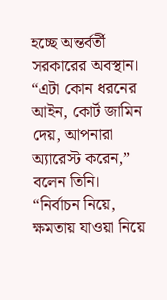হচ্ছে অন্তর্বর্তী সরকারের অবস্থান।
“এটা কোন ধরনের আইন, কোর্ট জামিন দেয়, আপনারা অ্যারেস্ট করেন,” বলেন তিনি।
“নির্বাচন নিয়ে, ক্ষমতায় যাওয়া নিয়ে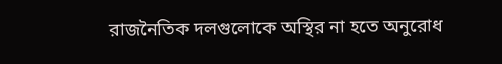রাজনৈতিক দলগুলোকে অস্থির না হতে অনুরোধ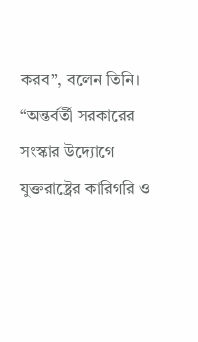করব”, বলেন তিনি।
“অন্তর্বর্তী সরকারের সংস্কার উদ্যোগে যুক্তরাষ্ট্রের কারিগরি ও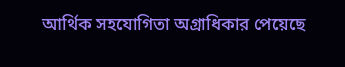আর্থিক সহযোগিতা অগ্রাধিকার পেয়েছে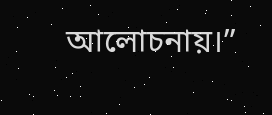আলোচনায়।”